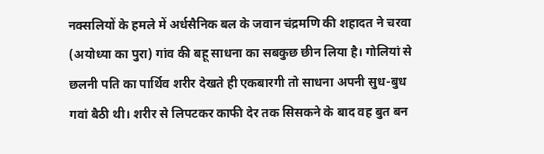नक्सलियों के हमले में अर्धसैनिक बल के जवान चंद्रमणि की शहादत ने चरवा (अयोध्या का पुरा) गांव की बहू साधना का सबकुछ छीन लिया है। गोलियां से छलनी पति का पार्थिव शरीर देखते ही एकबारगी तो साधना अपनी सुध-बुध गवां बैठी थी। शरीर से लिपटकर काफी देर तक सिसकने के बाद वह बुत बन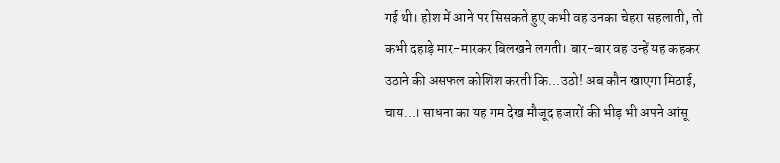गई थी। होश में आने पर सिसकते हुए कभी वह उनका चेहरा सहलाती, तो कभी दहाड़े मार-मारकर बिलखने लगती। बार-बार वह उन्हें यह कहकर उठाने की असफल कोशिश करती कि...उठो! अब कौन खाएगा मिठाई, चाय...। साधना का यह गम देख मौजूद हजारों की भीड़ भी अपने आंसू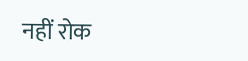नहीं रोक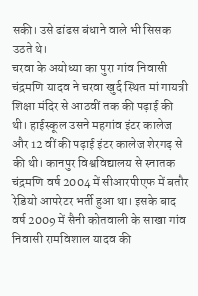सकी। उसे ढांढस बंधाने वाले भी सिसक उठते थे।
चरवा के अयोध्या का पुरा गांव निवासी चंद्रमणि यादव ने चरवा खुर्द स्थित मां गायत्री शिक्षा मंदिर से आठवीं तक की पढ़ाई की थी। हाईस्कूल उसने महगांव इंटर कालेज और 12 वीं की पढ़ाई इंटर कालेज शेरगढ़ से की थी। कानपुर विश्वविद्यालय से स्नातक चंद्रमणि वर्ष 2004 में सीआरपीएफ में बतौर रेडियो आपरेटर भर्ती हुआ था। इसके बाद वर्ष 2009 में सैनी कोतवाली के साखा गांव निवासी रामविशाल यादव की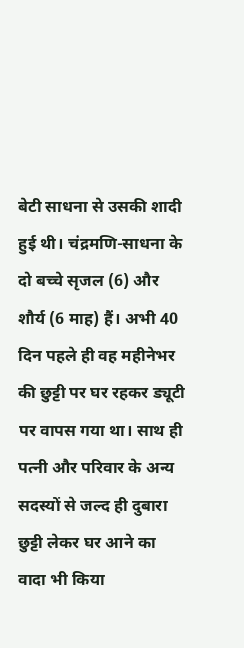बेटी साधना से उसकी शादी हुई थी। चंद्रमणि-साधना के दो बच्चे सृजल (6) और शौर्य (6 माह) हैं। अभी 40 दिन पहले ही वह महीनेभर की छुट्टी पर घर रहकर ड्यूटी पर वापस गया था। साथ ही पत्नी और परिवार के अन्य सदस्यों से जल्द ही दुबारा छुट्टी लेकर घर आने का वादा भी किया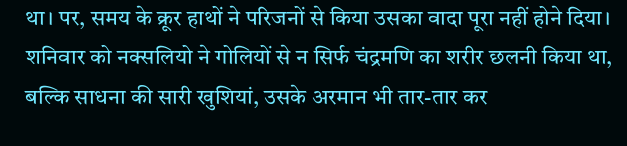था। पर, समय के क्रूर हाथों ने परिजनों से किया उसका वादा पूरा नहीं होने दिया। शनिवार को नक्सलियो ने गोलियों से न सिर्फ चंद्रमणि का शरीर छलनी किया था, बल्कि साधना की सारी खुशियां, उसके अरमान भी तार-तार कर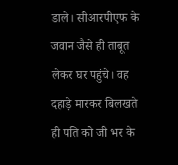डाले। सीआरपीएफ के जवान जैसे ही ताबूत लेकर घर पहुंचे। वह दहाड़े मारकर बिलखते ही पति को जी भर के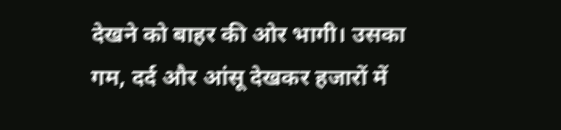देखने को बाहर की ओर भागी। उसका गम, दर्द और आंसू देखकर हजारों में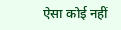ऐसा कोई नहीं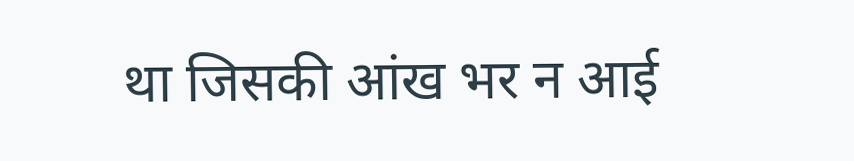था जिसकी आंख भर न आई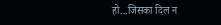हो...जिसका दिल न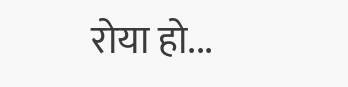रोया हो...